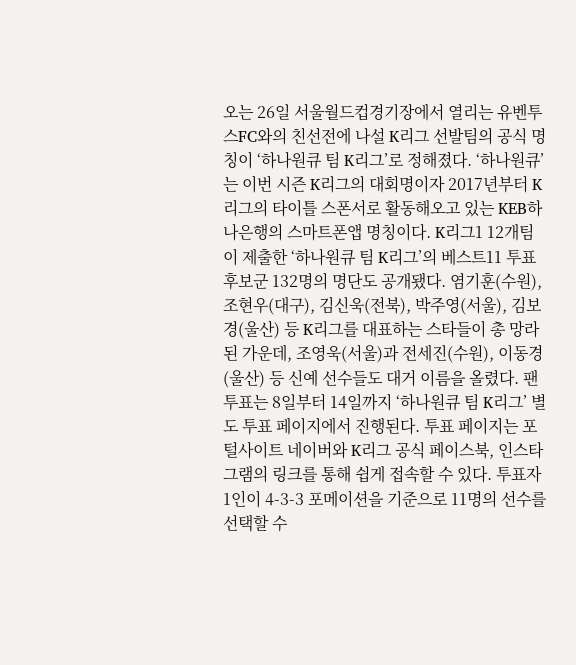오는 26일 서울월드컵경기장에서 열리는 유벤투스FC와의 친선전에 나설 K리그 선발팀의 공식 명칭이 ‘하나원큐 팀 K리그’로 정해졌다. ‘하나원큐’는 이번 시즌 K리그의 대회명이자 2017년부터 K리그의 타이틀 스폰서로 활동해오고 있는 KEB하나은행의 스마트폰앱 명칭이다. K리그1 12개팀이 제출한 ‘하나원큐 팀 K리그’의 베스트11 투표 후보군 132명의 명단도 공개됐다. 염기훈(수원), 조현우(대구), 김신욱(전북), 박주영(서울), 김보경(울산) 등 K리그를 대표하는 스타들이 총 망라된 가운데, 조영욱(서울)과 전세진(수원), 이동경(울산) 등 신예 선수들도 대거 이름을 올렸다. 팬 투표는 8일부터 14일까지 ‘하나원큐 팀 K리그’ 별도 투표 페이지에서 진행된다. 투표 페이지는 포털사이트 네이버와 K리그 공식 페이스북, 인스타그램의 링크를 통해 쉽게 접속할 수 있다. 투표자 1인이 4-3-3 포메이션을 기준으로 11명의 선수를 선택할 수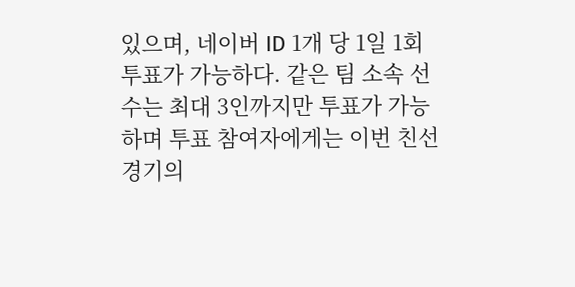있으며, 네이버 ID 1개 당 1일 1회 투표가 가능하다. 같은 팀 소속 선수는 최대 3인까지만 투표가 가능하며 투표 참여자에게는 이번 친선경기의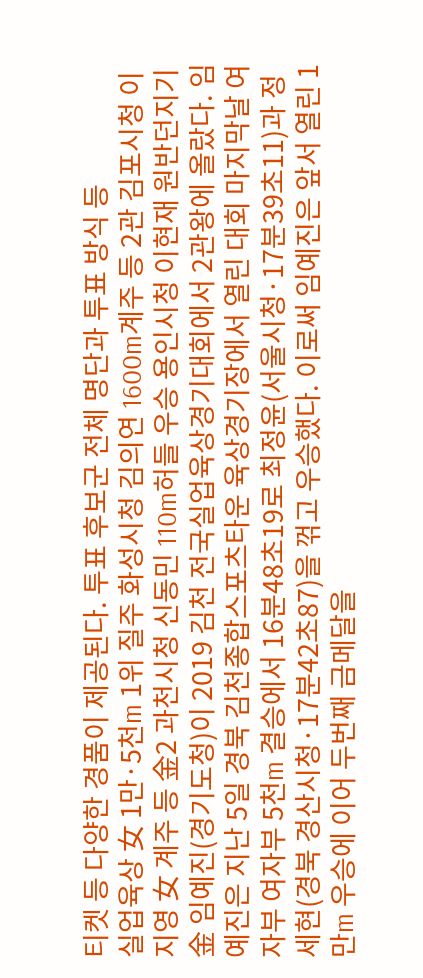티켓 등 다양한 경품이 제공된다. 투표 후보군 전체 명단과 투표 방식 등
실업육상 女 1만·5천m 1위 질주 화성시청 김의연 1600m계주 등 2관 김포시청 이지영 女 계주 등 金2 과천시청 신동민 110m허들 우승 용인시청 이현재 원반던지기 金 임예진(경기도청)이 2019 김천 전국실업육상경기대회에서 2관왕에 올랐다. 임예진은 지난 5일 경북 김천종합스포츠타운 육상경기장에서 열린 대회 마지막날 여자부 여자부 5천m 결승에서 16분48초19로 최정윤(서울시청·17분39초11)과 정세현(경북 경산시청·17분42초87)을 꺾고 우승했다. 이로써 임예진은 앞서 열린 1만m 우승에 이어 두번째 금메달을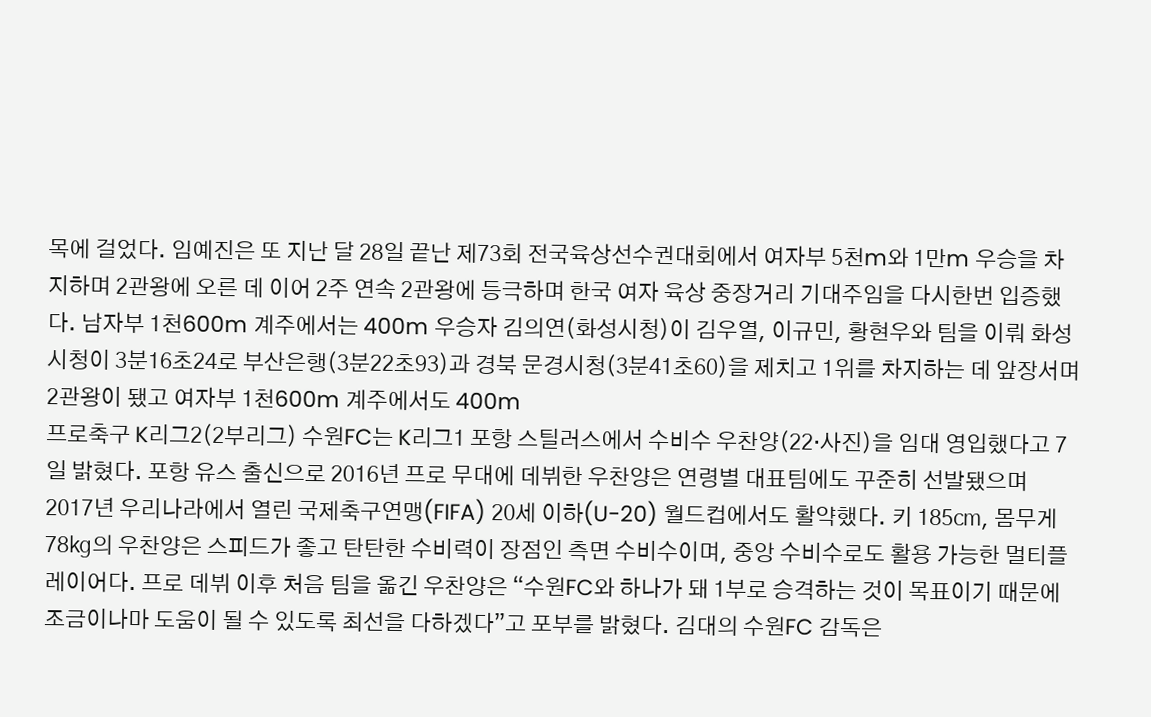목에 걸었다. 임예진은 또 지난 달 28일 끝난 제73회 전국육상선수권대회에서 여자부 5천m와 1만m 우승을 차지하며 2관왕에 오른 데 이어 2주 연속 2관왕에 등극하며 한국 여자 육상 중장거리 기대주임을 다시한번 입증했다. 남자부 1천600m 계주에서는 400m 우승자 김의연(화성시청)이 김우열, 이규민, 황현우와 팀을 이뤄 화성시청이 3분16초24로 부산은행(3분22초93)과 경북 문경시청(3분41초60)을 제치고 1위를 차지하는 데 앞장서며 2관왕이 됐고 여자부 1천600m 계주에서도 400m
프로축구 K리그2(2부리그) 수원FC는 K리그1 포항 스틸러스에서 수비수 우찬양(22·사진)을 임대 영입했다고 7일 밝혔다. 포항 유스 출신으로 2016년 프로 무대에 데뷔한 우찬양은 연령별 대표팀에도 꾸준히 선발됐으며 2017년 우리나라에서 열린 국제축구연맹(FIFA) 20세 이하(U-20) 월드컵에서도 활약했다. 키 185㎝, 몸무게 78㎏의 우찬양은 스피드가 좋고 탄탄한 수비력이 장점인 측면 수비수이며, 중앙 수비수로도 활용 가능한 멀티플레이어다. 프로 데뷔 이후 처음 팀을 옮긴 우찬양은 “수원FC와 하나가 돼 1부로 승격하는 것이 목표이기 때문에 조금이나마 도움이 될 수 있도록 최선을 다하겠다”고 포부를 밝혔다. 김대의 수원FC 감독은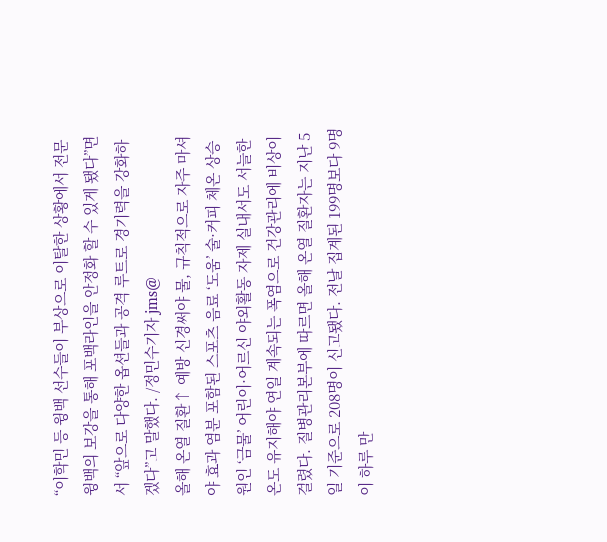“이학민 등 윙백 선수들이 부상으로 이탈한 상황에서 전문 윙백의 보강을 통해 포백라인을 안정화 할 수 있게 됐다”면서 “앞으로 다양한 옵션들과 공격 루트로 경기력을 강화하겠다”고 말했다. /정민수기자 jms@
올해 온열 질환↑ 예방 신경써야 물, 규칙적으로 자주 마셔야 효과 염분 포함된 스포츠 음료 ‘도움’ 술·커피 체온 상승 원인 ‘금물’ 어린이·어르신 야외활동 자제 실내서도 서늘한 온도 유지해야 연일 계속되는 폭염으로 건강관리에 비상이 걸렸다. 질병관리본부에 따르면 올해 온열 질환자는 지난 5일 기준으로 208명이 신고됐다. 전날 집계된 199명보다 9명이 하루 만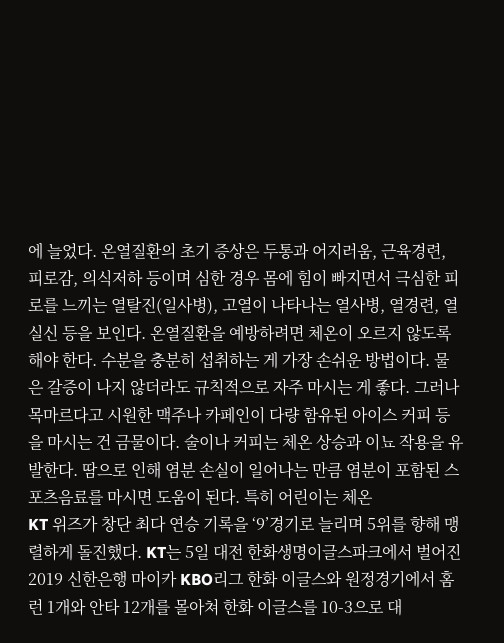에 늘었다. 온열질환의 초기 증상은 두통과 어지러움, 근육경련, 피로감, 의식저하 등이며 심한 경우 몸에 힘이 빠지면서 극심한 피로를 느끼는 열탈진(일사병), 고열이 나타나는 열사병, 열경련, 열실신 등을 보인다. 온열질환을 예방하려면 체온이 오르지 않도록 해야 한다. 수분을 충분히 섭취하는 게 가장 손쉬운 방법이다. 물은 갈증이 나지 않더라도 규칙적으로 자주 마시는 게 좋다. 그러나 목마르다고 시원한 맥주나 카페인이 다량 함유된 아이스 커피 등을 마시는 건 금물이다. 술이나 커피는 체온 상승과 이뇨 작용을 유발한다. 땀으로 인해 염분 손실이 일어나는 만큼 염분이 포함된 스포츠음료를 마시면 도움이 된다. 특히 어린이는 체온
KT 위즈가 창단 최다 연승 기록을 ‘9’경기로 늘리며 5위를 향해 맹렬하게 돌진했다. KT는 5일 대전 한화생명이글스파크에서 벌어진 2019 신한은행 마이카 KBO리그 한화 이글스와 원정경기에서 홈런 1개와 안타 12개를 몰아쳐 한화 이글스를 10-3으로 대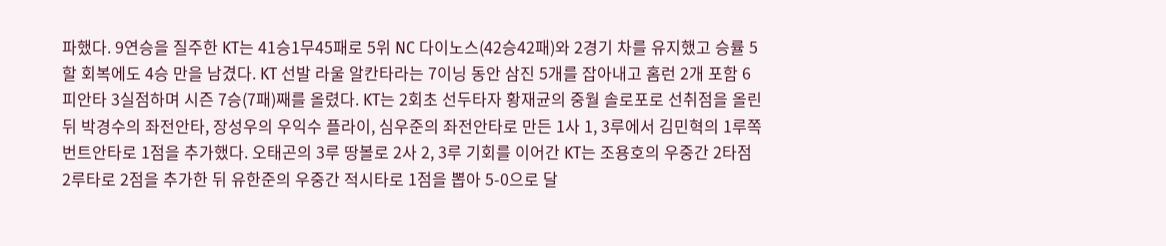파했다. 9연승을 질주한 KT는 41승1무45패로 5위 NC 다이노스(42승42패)와 2경기 차를 유지했고 승률 5할 회복에도 4승 만을 남겼다. KT 선발 라울 알칸타라는 7이닝 동안 삼진 5개를 잡아내고 홈런 2개 포함 6피안타 3실점하며 시즌 7승(7패)째를 올렸다. KT는 2회초 선두타자 황재균의 중월 솔로포로 선취점을 올린 뒤 박경수의 좌전안타, 장성우의 우익수 플라이, 심우준의 좌전안타로 만든 1사 1, 3루에서 김민혁의 1루쪽 번트안타로 1점을 추가했다. 오태곤의 3루 땅볼로 2사 2, 3루 기회를 이어간 KT는 조용호의 우중간 2타점 2루타로 2점을 추가한 뒤 유한준의 우중간 적시타로 1점을 뽑아 5-0으로 달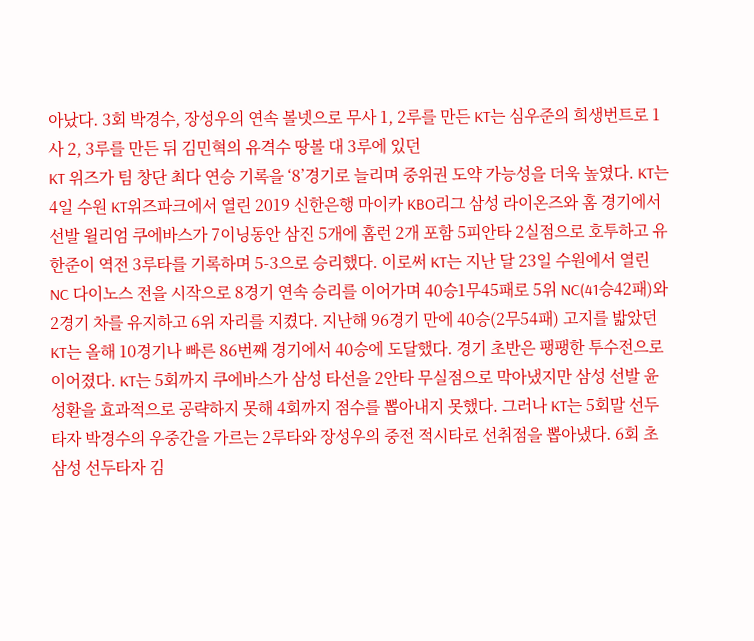아났다. 3회 박경수, 장성우의 연속 볼넷으로 무사 1, 2루를 만든 KT는 심우준의 희생번트로 1사 2, 3루를 만든 뒤 김민혁의 유격수 땅볼 대 3루에 있던
KT 위즈가 팀 창단 최다 연승 기록을 ‘8’경기로 늘리며 중위권 도약 가능성을 더욱 높였다. KT는 4일 수원 KT위즈파크에서 열린 2019 신한은행 마이카 KBO리그 삼성 라이온즈와 홈 경기에서 선발 윌리엄 쿠에바스가 7이닝동안 삼진 5개에 홈런 2개 포함 5피안타 2실점으로 호투하고 유한준이 역전 3루타를 기록하며 5-3으로 승리했다. 이로써 KT는 지난 달 23일 수원에서 열린 NC 다이노스 전을 시작으로 8경기 연속 승리를 이어가며 40승1무45패로 5위 NC(41승42패)와 2경기 차를 유지하고 6위 자리를 지켰다. 지난해 96경기 만에 40승(2무54패) 고지를 밟았던 KT는 올해 10경기나 빠른 86번째 경기에서 40승에 도달했다. 경기 초반은 팽팽한 투수전으로 이어졌다. KT는 5회까지 쿠에바스가 삼성 타선을 2안타 무실점으로 막아냈지만 삼성 선발 윤성환을 효과적으로 공략하지 못해 4회까지 점수를 뽑아내지 못했다. 그러나 KT는 5회말 선두타자 박경수의 우중간을 가르는 2루타와 장성우의 중전 적시타로 선취점을 뽑아냈다. 6회 초 삼성 선두타자 김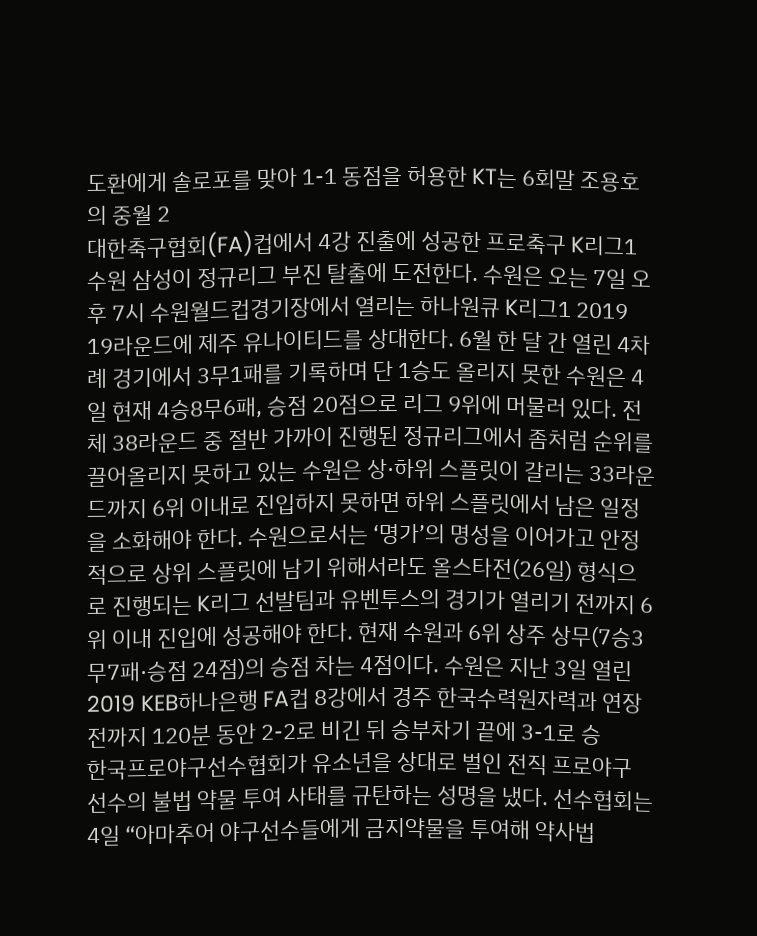도환에게 솔로포를 맞아 1-1 동점을 허용한 KT는 6회말 조용호의 중월 2
대한축구협회(FA)컵에서 4강 진출에 성공한 프로축구 K리그1 수원 삼성이 정규리그 부진 탈출에 도전한다. 수원은 오는 7일 오후 7시 수원월드컵경기장에서 열리는 하나원큐 K리그1 2019 19라운드에 제주 유나이티드를 상대한다. 6월 한 달 간 열린 4차례 경기에서 3무1패를 기록하며 단 1승도 올리지 못한 수원은 4일 현재 4승8무6패, 승점 20점으로 리그 9위에 머물러 있다. 전체 38라운드 중 절반 가까이 진행된 정규리그에서 좀처럼 순위를 끌어올리지 못하고 있는 수원은 상·하위 스플릿이 갈리는 33라운드까지 6위 이내로 진입하지 못하면 하위 스플릿에서 남은 일정을 소화해야 한다. 수원으로서는 ‘명가’의 명성을 이어가고 안정적으로 상위 스플릿에 남기 위해서라도 올스타전(26일) 형식으로 진행되는 K리그 선발팀과 유벤투스의 경기가 열리기 전까지 6위 이내 진입에 성공해야 한다. 현재 수원과 6위 상주 상무(7승3무7패·승점 24점)의 승점 차는 4점이다. 수원은 지난 3일 열린 2019 KEB하나은행 FA컵 8강에서 경주 한국수력원자력과 연장전까지 120분 동안 2-2로 비긴 뒤 승부차기 끝에 3-1로 승
한국프로야구선수협회가 유소년을 상대로 벌인 전직 프로야구 선수의 불법 약물 투여 사태를 규탄하는 성명을 냈다. 선수협회는 4일 “아마추어 야구선수들에게 금지약물을 투여해 약사법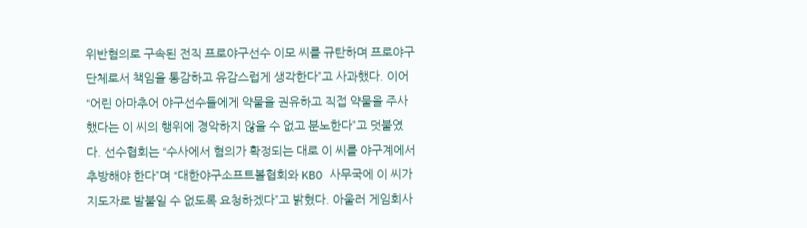위반혐의로 구속된 전직 프로야구선수 이모 씨를 규탄하며 프로야구 단체로서 책임을 통감하고 유감스럽게 생각한다”고 사과했다. 이어 “어린 아마추어 야구선수들에게 약물을 권유하고 직접 약물을 주사했다는 이 씨의 행위에 경악하지 않을 수 없고 분노한다”고 덧붙였다. 선수협회는 “수사에서 혐의가 확정되는 대로 이 씨를 야구계에서 추방해야 한다”며 “대한야구소프트볼협회와 KBO 사무국에 이 씨가 지도자로 발붙일 수 없도록 요청하겠다”고 밝혔다. 아울러 게임회사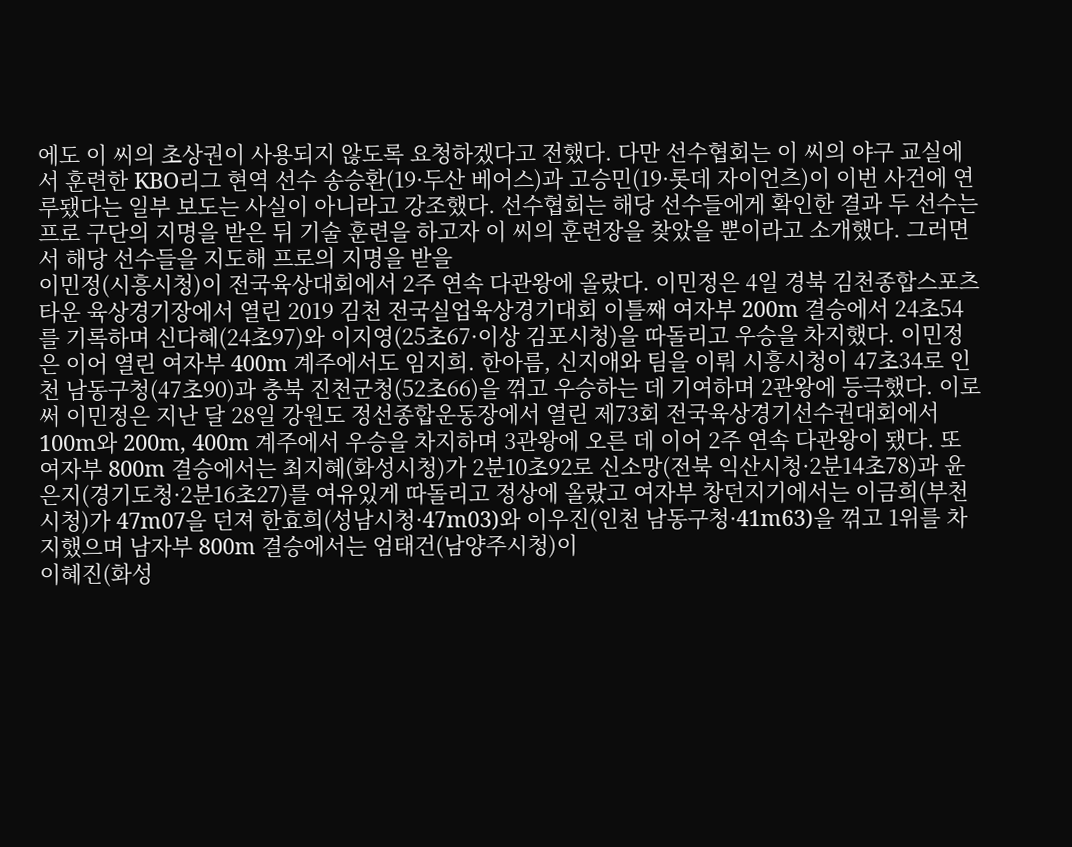에도 이 씨의 초상권이 사용되지 않도록 요청하겠다고 전했다. 다만 선수협회는 이 씨의 야구 교실에서 훈련한 KBO리그 현역 선수 송승환(19·두산 베어스)과 고승민(19·롯데 자이언츠)이 이번 사건에 연루됐다는 일부 보도는 사실이 아니라고 강조했다. 선수협회는 해당 선수들에게 확인한 결과 두 선수는 프로 구단의 지명을 받은 뒤 기술 훈련을 하고자 이 씨의 훈련장을 찾았을 뿐이라고 소개했다. 그러면서 해당 선수들을 지도해 프로의 지명을 받을
이민정(시흥시청)이 전국육상대회에서 2주 연속 다관왕에 올랐다. 이민정은 4일 경북 김천종합스포츠타운 육상경기장에서 열린 2019 김천 전국실업육상경기대회 이틀째 여자부 200m 결승에서 24초54를 기록하며 신다혜(24초97)와 이지영(25초67·이상 김포시청)을 따돌리고 우승을 차지했다. 이민정은 이어 열린 여자부 400m 계주에서도 임지희. 한아름, 신지애와 팀을 이뤄 시흥시청이 47초34로 인천 남동구청(47초90)과 충북 진천군청(52초66)을 꺾고 우승하는 데 기여하며 2관왕에 등극했다. 이로써 이민정은 지난 달 28일 강원도 정선종합운동장에서 열린 제73회 전국육상경기선수권대회에서 100m와 200m, 400m 계주에서 우승을 차지하며 3관왕에 오른 데 이어 2주 연속 다관왕이 됐다. 또 여자부 800m 결승에서는 최지혜(화성시청)가 2분10초92로 신소망(전북 익산시청·2분14초78)과 윤은지(경기도청·2분16초27)를 여유있게 따돌리고 정상에 올랐고 여자부 창던지기에서는 이금희(부천시청)가 47m07을 던져 한효희(성남시청·47m03)와 이우진(인천 남동구청·41m63)을 꺾고 1위를 차지했으며 남자부 800m 결승에서는 엄태건(남양주시청)이
이혜진(화성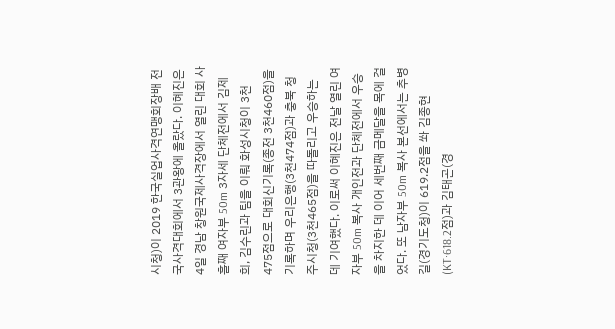시청)이 2019 한국실업사격연맹회장배 전국사격대회에서 3관왕에 올랐다. 이혜진은 4일 경남 창원국제사격장에서 열린 대회 사흘째 여자부 50m 3자세 단체전에서 김제희, 김수린과 팀을 이뤄 화성시청이 3천475점으로 대회신기록(종전 3천460점)을 기록하며 우리은행(3천474점)과 충북 청주시청(3천465점)을 따돌리고 우승하는 데 기여했다. 이로써 이혜진은 전날 열린 여자부 50m 복사 개인전과 단체전에서 우승을 차지한 데 이어 세번째 금메달을 목에 걸었다. 또 남자부 50m 복사 본선에서는 추병길(경기도청)이 619.2점을 쏴 김종현(KT·618.2점)과 김태곤(경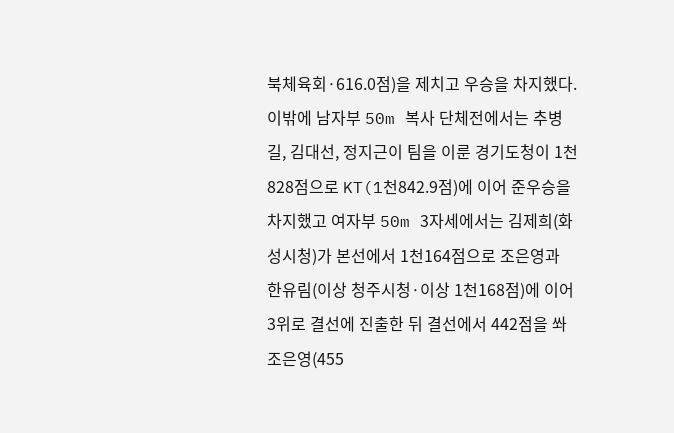북체육회·616.0점)을 제치고 우승을 차지했다. 이밖에 남자부 50m 복사 단체전에서는 추병길, 김대선, 정지근이 팀을 이룬 경기도청이 1천828점으로 KT(1천842.9점)에 이어 준우승을 차지했고 여자부 50m 3자세에서는 김제희(화성시청)가 본선에서 1천164점으로 조은영과 한유림(이상 청주시청·이상 1천168점)에 이어 3위로 결선에 진출한 뒤 결선에서 442점을 쏴 조은영(455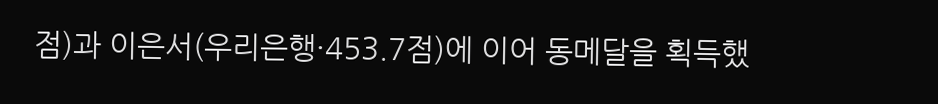점)과 이은서(우리은행·453.7점)에 이어 동메달을 획득했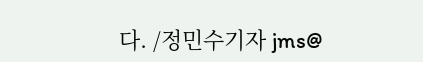다. /정민수기자 jms@